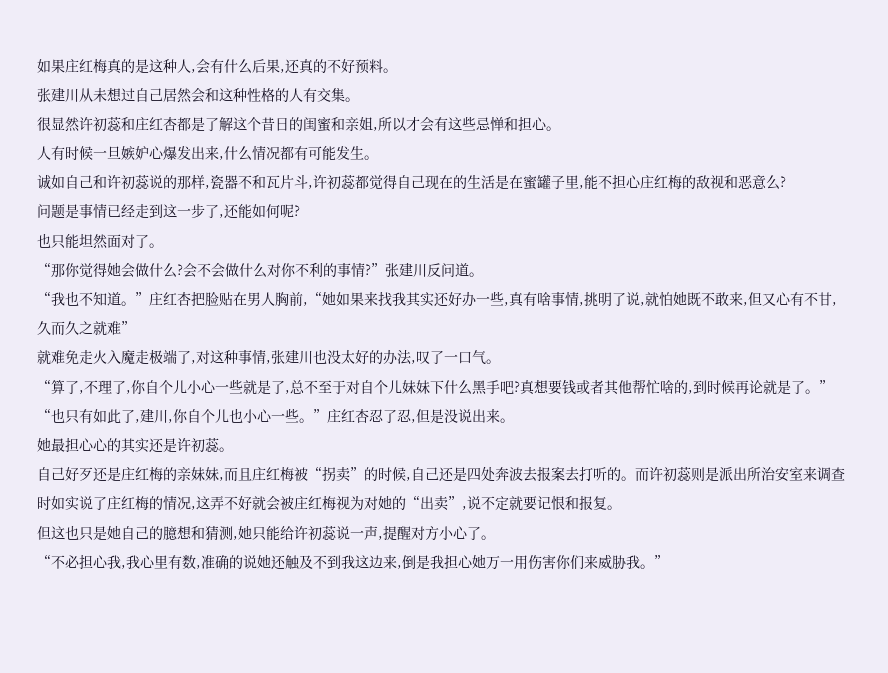如果庄红梅真的是这种人,会有什么后果,还真的不好预料。
张建川从未想过自己居然会和这种性格的人有交集。
很显然许初蕊和庄红杏都是了解这个昔日的闺蜜和亲姐,所以才会有这些忌惮和担心。
人有时候一旦嫉妒心爆发出来,什么情况都有可能发生。
诚如自己和许初蕊说的那样,瓷器不和瓦片斗,许初蕊都觉得自己现在的生活是在蜜罐子里,能不担心庄红梅的敌视和恶意么?
问题是事情已经走到这一步了,还能如何呢?
也只能坦然面对了。
“那你觉得她会做什么?会不会做什么对你不利的事情?”张建川反问道。
“我也不知道。”庄红杏把脸贴在男人胸前,“她如果来找我其实还好办一些,真有啥事情,挑明了说,就怕她既不敢来,但又心有不甘,久而久之就难”
就难免走火入魔走极端了,对这种事情,张建川也没太好的办法,叹了一口气。
“算了,不理了,你自个儿小心一些就是了,总不至于对自个儿妹妹下什么黑手吧?真想要钱或者其他帮忙啥的,到时候再论就是了。”
“也只有如此了,建川,你自个儿也小心一些。”庄红杏忍了忍,但是没说出来。
她最担心心的其实还是许初蕊。
自己好歹还是庄红梅的亲妹妹,而且庄红梅被“拐卖”的时候,自己还是四处奔波去报案去打听的。而许初蕊则是派出所治安室来调查时如实说了庄红梅的情况,这弄不好就会被庄红梅视为对她的“出卖”,说不定就要记恨和报复。
但这也只是她自己的臆想和猜测,她只能给许初蕊说一声,提醒对方小心了。
“不必担心我,我心里有数,准确的说她还触及不到我这边来,倒是我担心她万一用伤害你们来威胁我。”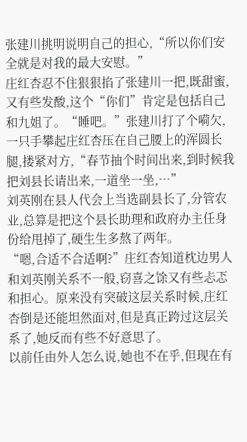张建川挑明说明自己的担心,“所以你们安全就是对我的最大安慰。”
庄红杏忍不住狠狠掐了张建川一把,既甜蜜,又有些发酸,这个“你们”肯定是包括自己和九姐了。“睡吧。”张建川打了个嗬欠,一只手攀起庄红杏压在自己腰上的浑圆长腿,搂紧对方,“春节抽个时间出来,到时候我把刘县长请出来,一道坐一坐,…”
刘英刚在县人代会上当选副县长了,分管农业,总算是把这个县长助理和政府办主任身份给甩掉了,硬生生多熬了两年。
“嗯,合适不合适啊?”庄红杏知道枕边男人和刘英刚关系不一般,窃喜之馀又有些忐忑和担心。原来没有突破这层关系时候,庄红杏倒是还能坦然面对,但是真正跨过这层关系了,她反而有些不好意思了。
以前任由外人怎么说,她也不在乎,但现在有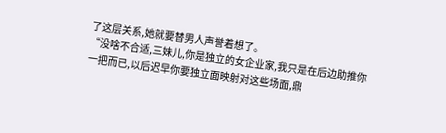了这层关系,她就要替男人声誉着想了。
“没啥不合适,三妹儿,你是独立的女企业家,我只是在后边助推你一把而已,以后迟早你要独立面映射对这些场面,鼎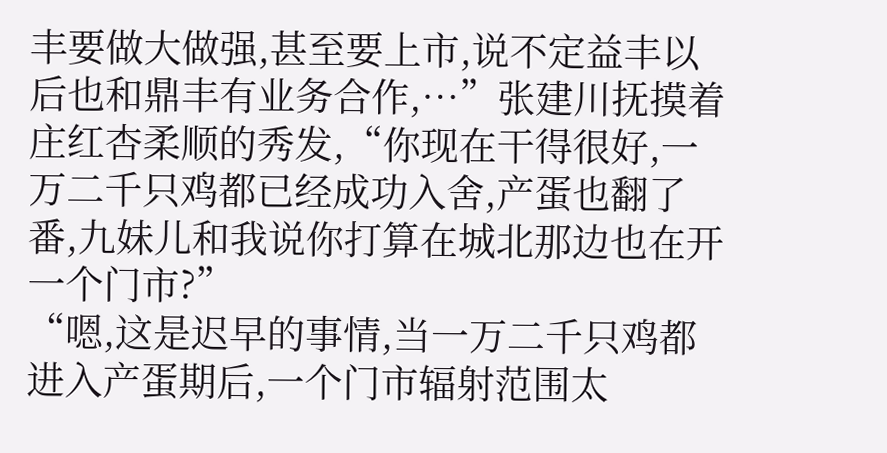丰要做大做强,甚至要上市,说不定益丰以后也和鼎丰有业务合作,…”张建川抚摸着庄红杏柔顺的秀发,“你现在干得很好,一万二千只鸡都已经成功入舍,产蛋也翻了番,九妹儿和我说你打算在城北那边也在开一个门市?”
“嗯,这是迟早的事情,当一万二千只鸡都进入产蛋期后,一个门市辐射范围太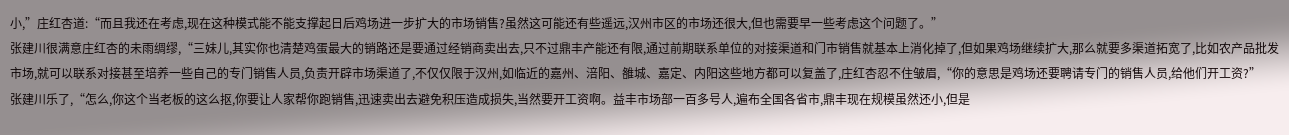小,”庄红杏道:“而且我还在考虑,现在这种模式能不能支撑起日后鸡场进一步扩大的市场销售?虽然这可能还有些遥远,汉州市区的市场还很大,但也需要早一些考虑这个问题了。”
张建川很满意庄红杏的未雨绸缪,“三妹儿,其实你也清楚鸡蛋最大的销路还是要通过经销商卖出去,只不过鼎丰产能还有限,通过前期联系单位的对接渠道和门市销售就基本上消化掉了,但如果鸡场继续扩大,那么就要多渠道拓宽了,比如农产品批发市场,就可以联系对接甚至培养一些自己的专门销售人员,负责开辟市场渠道了,不仅仅限于汉州,如临近的嘉州、涪阳、雒城、嘉定、内阳这些地方都可以复盖了,庄红杏忍不住皱眉,“你的意思是鸡场还要聘请专门的销售人员,给他们开工资?”
张建川乐了,“怎么,你这个当老板的这么抠,你要让人家帮你跑销售,迅速卖出去避免积压造成损失,当然要开工资啊。益丰市场部一百多号人,遍布全国各省市,鼎丰现在规模虽然还小,但是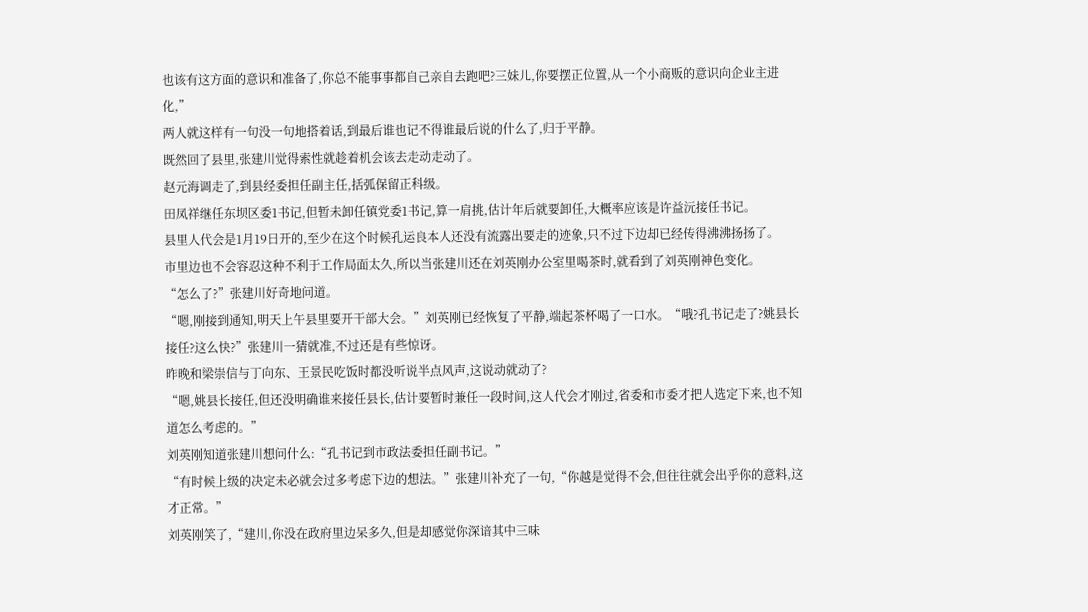也该有这方面的意识和准备了,你总不能事事都自己亲自去跑吧?三妹儿,你要摆正位置,从一个小商贩的意识向企业主进化,”
两人就这样有一句没一句地搭着话,到最后谁也记不得谁最后说的什么了,归于平静。
既然回了县里,张建川觉得索性就趁着机会该去走动走动了。
赵元海调走了,到县经委担任副主任,括弧保留正科级。
田凤祥继任东坝区委1书记,但暂未卸任镇党委1书记,算一肩挑,估计年后就要卸任,大概率应该是许益沅接任书记。
县里人代会是1月19日开的,至少在这个时候孔运良本人还没有流露出要走的迹象,只不过下边却已经传得沸沸扬扬了。
市里边也不会容忍这种不利于工作局面太久,所以当张建川还在刘英刚办公室里喝茶时,就看到了刘英刚神色变化。
“怎么了?”张建川好奇地问道。
“嗯,刚接到通知,明天上午县里要开干部大会。”刘英刚已经恢复了平静,端起茶杯喝了一口水。“哦?孔书记走了?姚县长接任?这么快?”张建川一猜就准,不过还是有些惊讶。
昨晚和梁崇信与丁向东、王景民吃饭时都没听说半点风声,这说动就动了?
“嗯,姚县长接任,但还没明确谁来接任县长,估计要暂时兼任一段时间,这人代会才刚过,省委和市委才把人选定下来,也不知道怎么考虑的。”
刘英刚知道张建川想问什么:“孔书记到市政法委担任副书记。”
“有时候上级的决定未必就会过多考虑下边的想法。”张建川补充了一句,“你越是觉得不会,但往往就会出乎你的意料,这才正常。”
刘英刚笑了,“建川,你没在政府里边呆多久,但是却感觉你深谙其中三味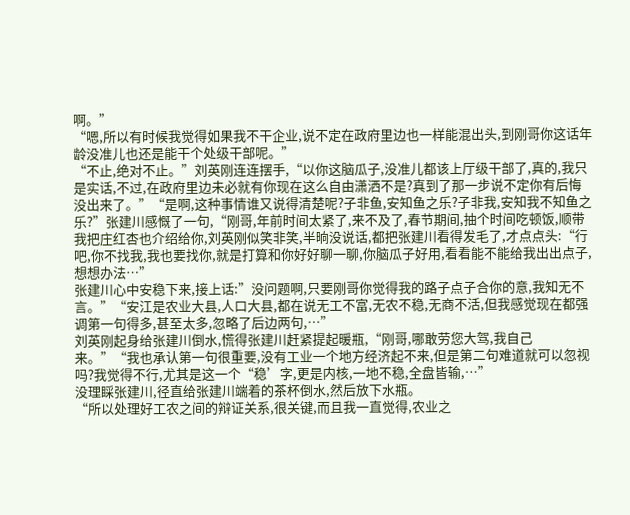啊。”
“嗯,所以有时候我觉得如果我不干企业,说不定在政府里边也一样能混出头,到刚哥你这话年龄没准儿也还是能干个处级干部呢。”
“不止,绝对不止。”刘英刚连连摆手,“以你这脑瓜子,没准儿都该上厅级干部了,真的,我只是实话,不过,在政府里边未必就有你现在这么自由潇洒不是?真到了那一步说不定你有后悔没出来了。”“是啊,这种事情谁又说得清楚呢?子非鱼,安知鱼之乐?子非我,安知我不知鱼之乐?”张建川感慨了一句,“刚哥,年前时间太紧了,来不及了,春节期间,抽个时间吃顿饭,顺带我把庄红杏也介绍给你,刘英刚似笑非笑,半晌没说话,都把张建川看得发毛了,才点点头:“行吧,你不找我,我也要找你,就是打算和你好好聊一聊,你脑瓜子好用,看看能不能给我出出点子,想想办法…”
张建川心中安稳下来,接上话:”没问题啊,只要刚哥你觉得我的路子点子合你的意,我知无不言。”“安江是农业大县,人口大县,都在说无工不富,无农不稳,无商不活,但我感觉现在都强调第一句得多,甚至太多,忽略了后边两句,…”
刘英刚起身给张建川倒水,慌得张建川赶紧提起暖瓶,“刚哥,哪敢劳您大驾,我自己来。”“我也承认第一句很重要,没有工业一个地方经济起不来,但是第二句难道就可以忽视吗?我觉得不行,尤其是这一个“稳’字,更是内核,一地不稳,全盘皆输,…”
没理睬张建川,径直给张建川端着的茶杯倒水,然后放下水瓶。
“所以处理好工农之间的辩证关系,很关键,而且我一直觉得,农业之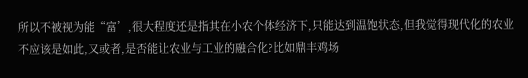所以不被视为能“富’,很大程度还是指其在小农个体经济下,只能达到温饱状态,但我觉得现代化的农业不应该是如此,又或者,是否能让农业与工业的融合化?比如鼎丰鸡场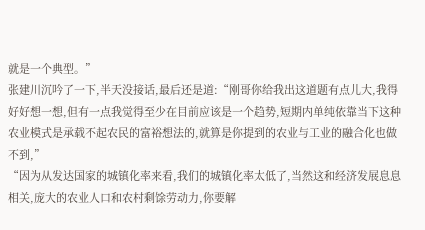就是一个典型。”
张建川沉吟了一下,半天没接话,最后还是道:“刚哥你给我出这道题有点儿大,我得好好想一想,但有一点我觉得至少在目前应该是一个趋势,短期内单纯依靠当下这种农业模式是承载不起农民的富裕想法的,就算是你提到的农业与工业的融合化也做不到,”
“因为从发达国家的城镇化率来看,我们的城镇化率太低了,当然这和经济发展息息相关,庞大的农业人口和农村剩馀劳动力,你要解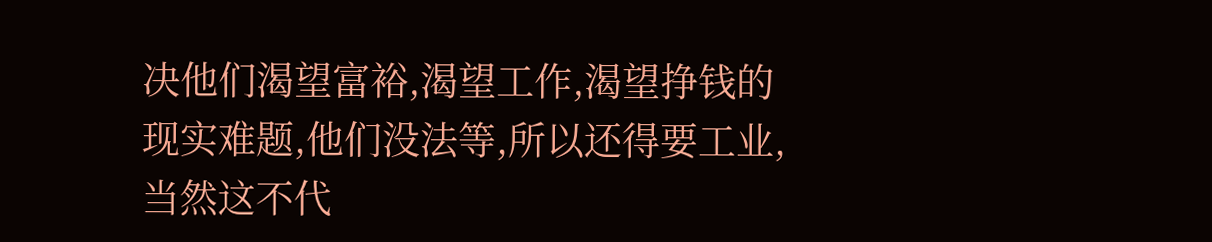决他们渴望富裕,渴望工作,渴望挣钱的现实难题,他们没法等,所以还得要工业,当然这不代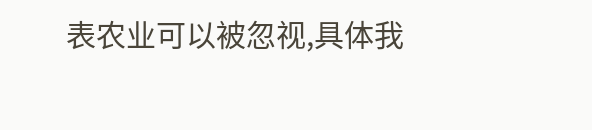表农业可以被忽视,具体我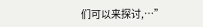们可以来探讨,…”